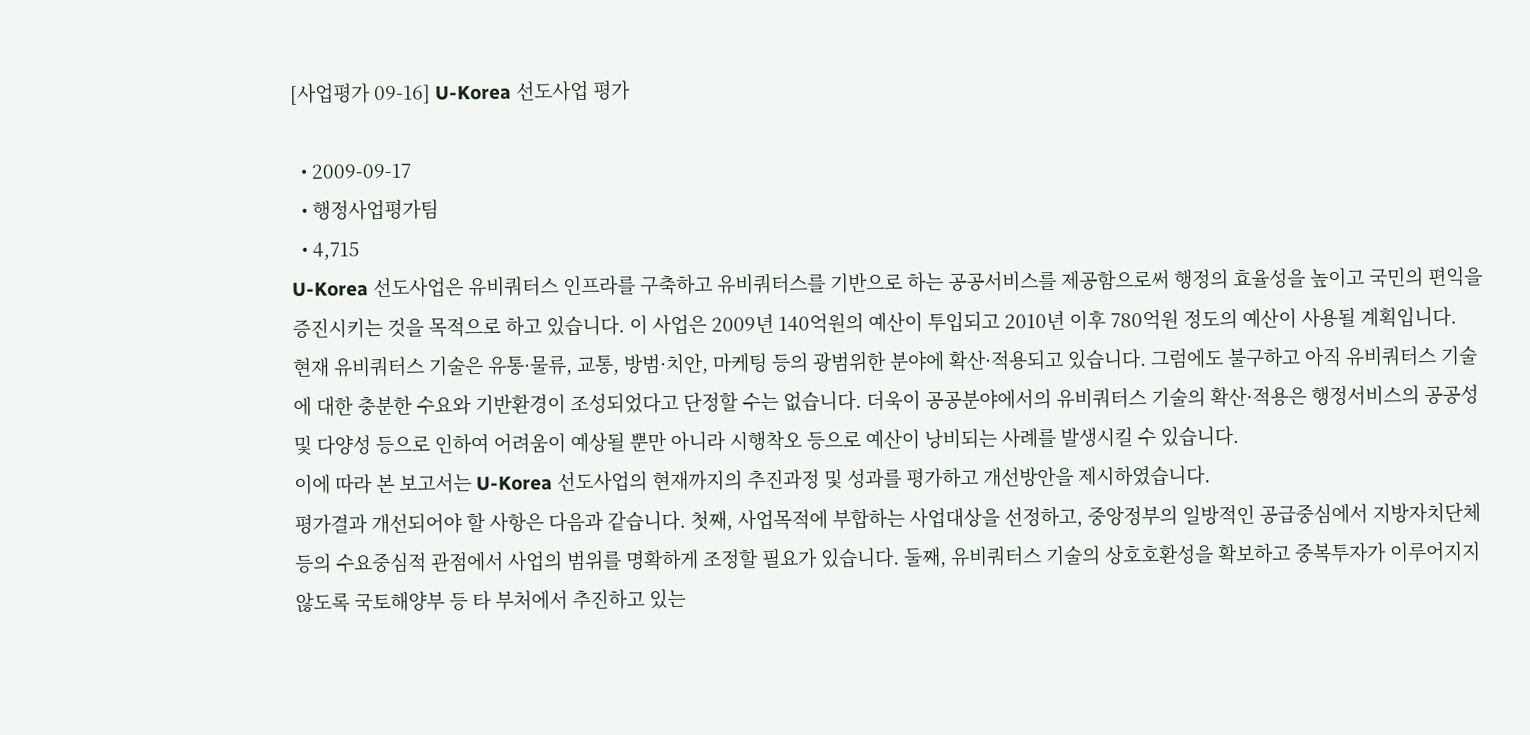[사업평가 09-16] U-Korea 선도사업 평가

  • 2009-09-17
  • 행정사업평가팀
  • 4,715
U-Korea 선도사업은 유비쿼터스 인프라를 구축하고 유비쿼터스를 기반으로 하는 공공서비스를 제공함으로써 행정의 효율성을 높이고 국민의 편익을 증진시키는 것을 목적으로 하고 있습니다. 이 사업은 2009년 140억원의 예산이 투입되고 2010년 이후 780억원 정도의 예산이 사용될 계획입니다.
현재 유비쿼터스 기술은 유통·물류, 교통, 방범·치안, 마케팅 등의 광범위한 분야에 확산·적용되고 있습니다. 그럼에도 불구하고 아직 유비쿼터스 기술에 대한 충분한 수요와 기반환경이 조성되었다고 단정할 수는 없습니다. 더욱이 공공분야에서의 유비쿼터스 기술의 확산·적용은 행정서비스의 공공성 및 다양성 등으로 인하여 어려움이 예상될 뿐만 아니라 시행착오 등으로 예산이 낭비되는 사례를 발생시킬 수 있습니다.
이에 따라 본 보고서는 U-Korea 선도사업의 현재까지의 추진과정 및 성과를 평가하고 개선방안을 제시하였습니다.
평가결과 개선되어야 할 사항은 다음과 같습니다. 첫째, 사업목적에 부합하는 사업대상을 선정하고, 중앙정부의 일방적인 공급중심에서 지방자치단체 등의 수요중심적 관점에서 사업의 범위를 명확하게 조정할 필요가 있습니다. 둘째, 유비쿼터스 기술의 상호호환성을 확보하고 중복투자가 이루어지지 않도록 국토해양부 등 타 부처에서 추진하고 있는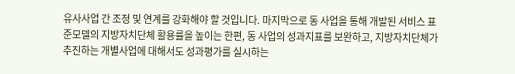유사사업 간 조정 및 연계를 강화해야 할 것입니다. 마지막으로 동 사업을 통해 개발된 서비스 표준모델의 지방자치단체 활용률을 높이는 한편, 동 사업의 성과지표를 보완하고, 지방자치단체가 추진하는 개별사업에 대해서도 성과평가를 실시하는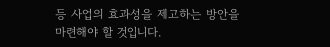등 사업의 효과성을 제고하는 방안을 마련해야 할 것입니다.